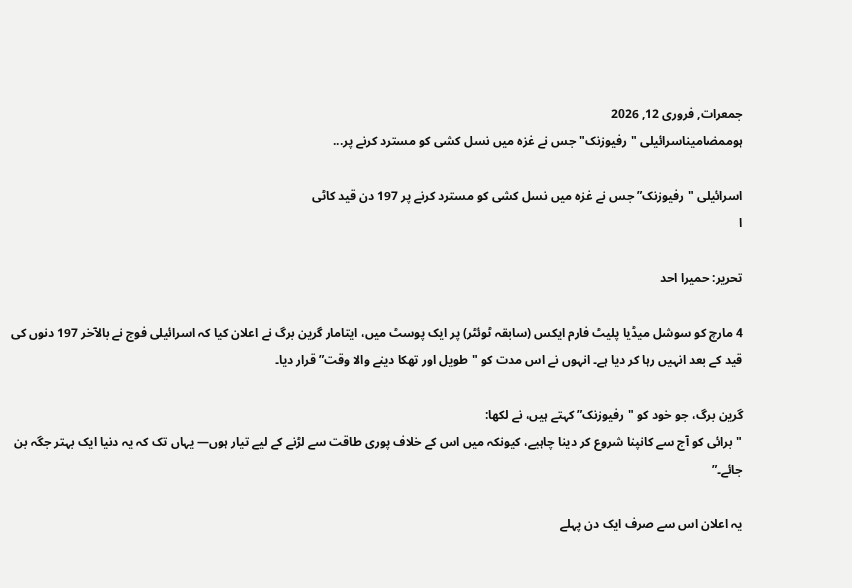جمعرات, فروری 12, 2026
ہوممضامیناسرائیلی "رفیوزنک" جس نے غزہ میں نسل کشی کو مسترد کرنے پر...

اسرائیلی "رفیوزنک” جس نے غزہ میں نسل کشی کو مسترد کرنے پر 197 دن قید کاٹی
ا

تحریر: حمیرا احد

4 مارچ کو سوشل میڈیا پلیٹ فارم ایکس (سابقہ ٹوئٹر) پر ایک پوسٹ میں، ایتامار گرین برگ نے اعلان کیا کہ اسرائیلی فوج نے بالآخر 197 دنوں کی قید کے بعد انہیں رہا کر دیا ہے۔ انہوں نے اس مدت کو "طویل اور تھکا دینے والا وقت” قرار دیا۔

گرین برگ، جو خود کو "رفیوزنک” کہتے ہیں، نے لکھا:
"برائی کو آج سے کانپنا شروع کر دینا چاہیے، کیونکہ میں اس کے خلاف پوری طاقت سے لڑنے کے لیے تیار ہوں— یہاں تک کہ یہ دنیا ایک بہتر جگہ بن جائے۔”

یہ اعلان اس سے صرف ایک دن پہلے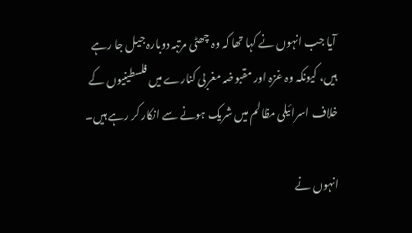آیا جب انہوں نے کہا تھا کہ وہ چھٹی مرتبہ دوبارہ جیل جا رہے ہیں، کیونکہ وہ غزہ اور مقبوضہ مغربی کنارے میں فلسطینیوں کے خلاف اسرائیلی مظالم میں شریک ہونے سے انکار کر رہے ہیں۔

انہوں نے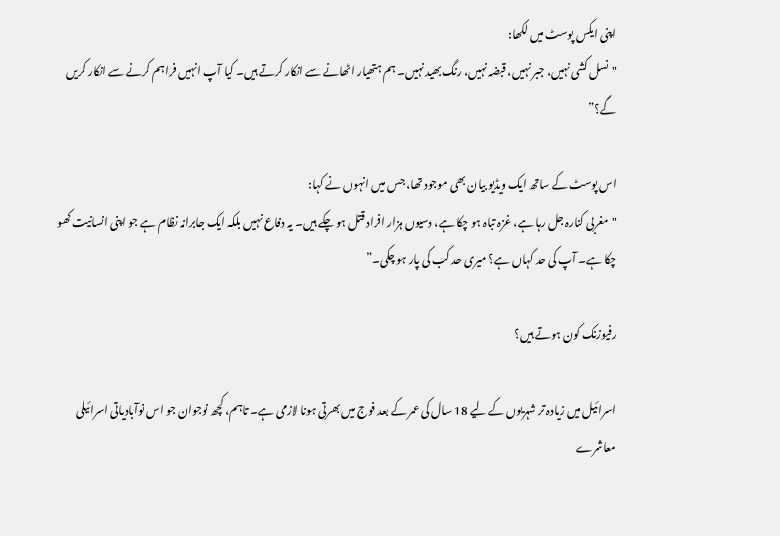اپنی ایکس پوسٹ میں لکھا:
"نسل کشی نہیں، جبر نہیں، قبضہ نہیں، رنگ بھید نہیں۔ ہم ہتھیار اٹھانے سے انکار کرتے ہیں۔ کیا آپ انہیں فراہم کرنے سے انکار کریں گے؟”

اس پوسٹ کے ساتھ ایک ویڈیو بیان بھی موجود تھا، جس میں انہوں نے کہا:
"مغربی کنارہ جل رہا ہے، غزہ تباہ ہو چکا ہے، دسیوں ہزار افراد قتل ہو چکے ہیں۔ یہ دفاع نہیں بلکہ ایک جابرانہ نظام ہے جو اپنی انسانیت کھو چکا ہے۔ آپ کی حد کہاں ہے؟ میری حد کب کی پار ہو چکی۔”

رفیوزنک کون ہوتے ہیں؟

اسرائیل میں زیادہ تر شہریوں کے لیے 18 سال کی عمر کے بعد فوج میں بھرتی ہونا لازمی ہے۔ تاہم، کچھ نوجوان جو اس نوآبادیاتی اسرائیلی معاشرے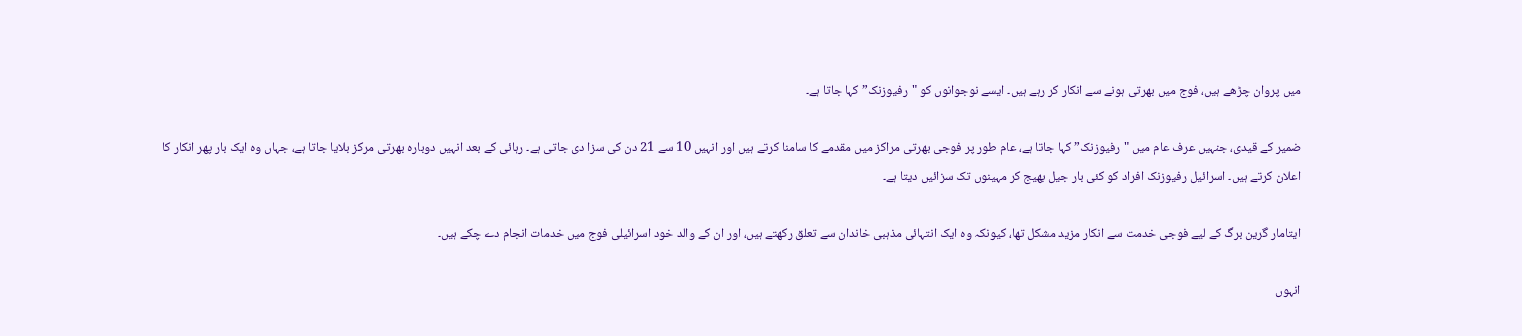میں پروان چڑھے ہیں، فوج میں بھرتی ہونے سے انکار کر رہے ہیں۔ ایسے نوجوانوں کو "رفیوزنک” کہا جاتا ہے۔

ضمیر کے قیدی، جنہیں عرف عام میں "رفیوزنک” کہا جاتا ہے، عام طور پر فوجی بھرتی مراکز میں مقدمے کا سامنا کرتے ہیں اور انہیں 10 سے 21 دن کی سزا دی جاتی ہے۔ رہائی کے بعد انہیں دوبارہ بھرتی مرکز بلایا جاتا ہے، جہاں وہ ایک بار پھر انکار کا اعلان کرتے ہیں۔ اسرائیل رفیوزنک افراد کو کئی بار جیل بھیج کر مہینوں تک سزائیں دیتا ہے۔

ایتامار گرین برگ کے لیے فوجی خدمت سے انکار مزید مشکل تھا، کیونکہ وہ ایک انتہائی مذہبی خاندان سے تعلق رکھتے ہیں، اور ان کے والد خود اسرائیلی فوج میں خدمات انجام دے چکے ہیں۔

انہوں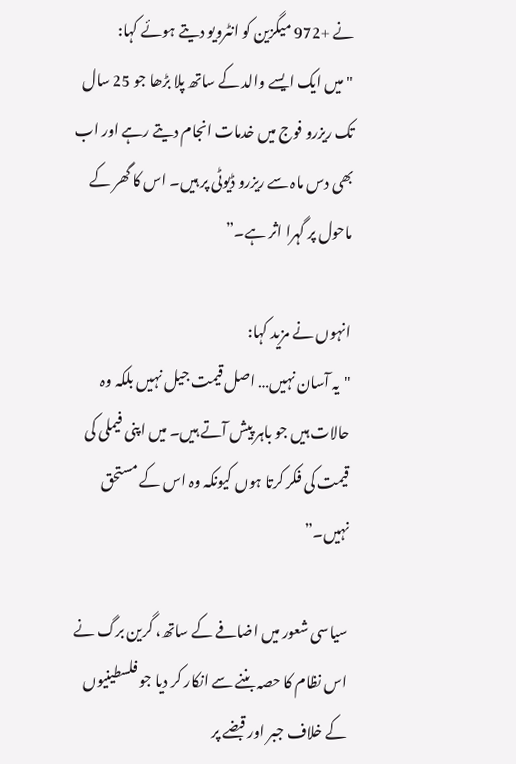نے +972 میگزین کو انٹرویو دیتے ہوئے کہا:
"میں ایک ایسے والد کے ساتھ پلا بڑھا جو 25 سال تک ریزرو فوج میں خدمات انجام دیتے رہے اور اب بھی دس ماہ سے ریزرو ڈیوٹی پر ہیں۔ اس کا گھر کے ماحول پر گہرا اثر ہے۔”

انہوں نے مزید کہا:
"یہ آسان نہیں… اصل قیمت جیل نہیں بلکہ وہ حالات ہیں جو باہر پیش آتے ہیں۔ میں اپنی فیملی کی قیمت کی فکر کرتا ہوں کیونکہ وہ اس کے مستحق نہیں۔”

سیاسی شعور میں اضافے کے ساتھ، گرین برگ نے اس نظام کا حصہ بننے سے انکار کر دیا جو فلسطینیوں کے خلاف جبر اور قبضے پر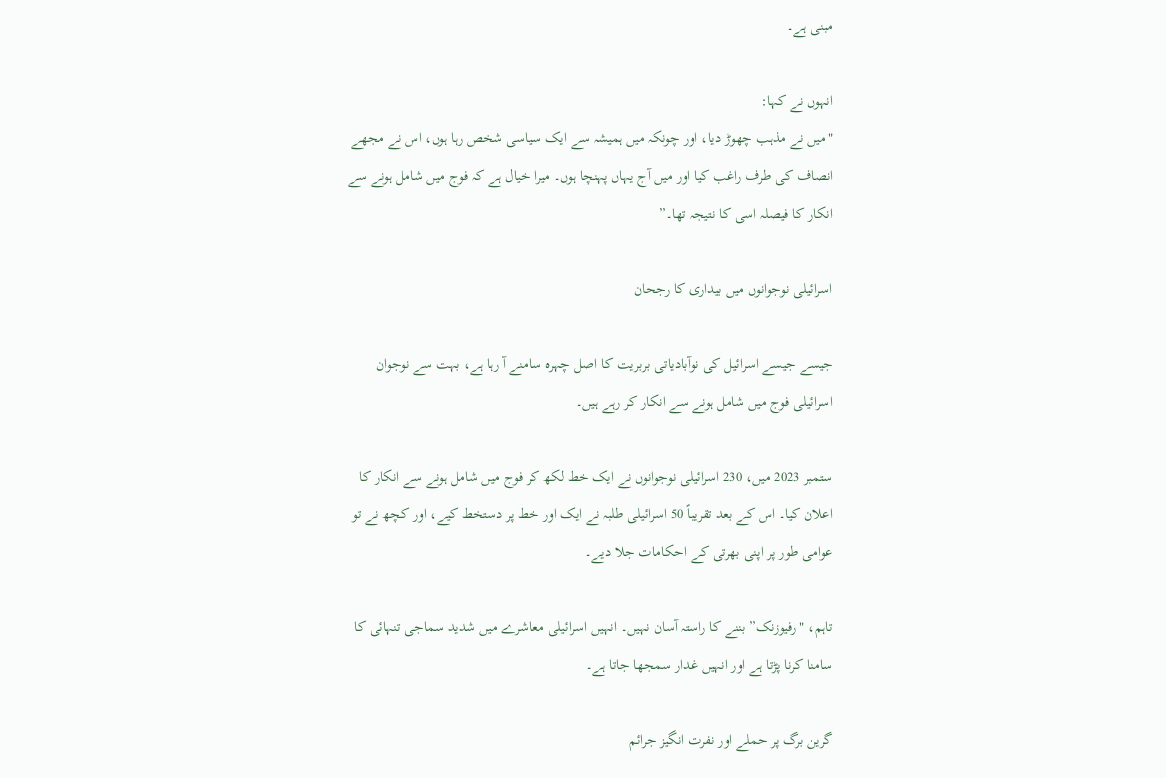مبنی ہے۔

انہوں نے کہا:
"میں نے مذہب چھوڑ دیا، اور چونکہ میں ہمیشہ سے ایک سیاسی شخص رہا ہوں، اس نے مجھے انصاف کی طرف راغب کیا اور میں آج یہاں پہنچا ہوں۔ میرا خیال ہے کہ فوج میں شامل ہونے سے انکار کا فیصلہ اسی کا نتیجہ تھا۔”

اسرائیلی نوجوانوں میں بیداری کا رجحان

جیسے جیسے اسرائیل کی نوآبادیاتی بربریت کا اصل چہرہ سامنے آ رہا ہے، بہت سے نوجوان اسرائیلی فوج میں شامل ہونے سے انکار کر رہے ہیں۔

ستمبر 2023 میں، 230 اسرائیلی نوجوانوں نے ایک خط لکھ کر فوج میں شامل ہونے سے انکار کا اعلان کیا۔ اس کے بعد تقریباً 50 اسرائیلی طلبہ نے ایک اور خط پر دستخط کیے، اور کچھ نے تو عوامی طور پر اپنی بھرتی کے احکامات جلا دیے۔

تاہم، "رفیوزنک” بننے کا راستہ آسان نہیں۔ انہیں اسرائیلی معاشرے میں شدید سماجی تنہائی کا سامنا کرنا پڑتا ہے اور انہیں غدار سمجھا جاتا ہے۔

گرین برگ پر حملے اور نفرت انگیز جرائم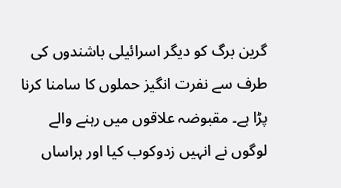گرین برگ کو دیگر اسرائیلی باشندوں کی طرف سے نفرت انگیز حملوں کا سامنا کرنا پڑا ہے۔ مقبوضہ علاقوں میں رہنے والے لوگوں نے انہیں زدوکوب کیا اور ہراساں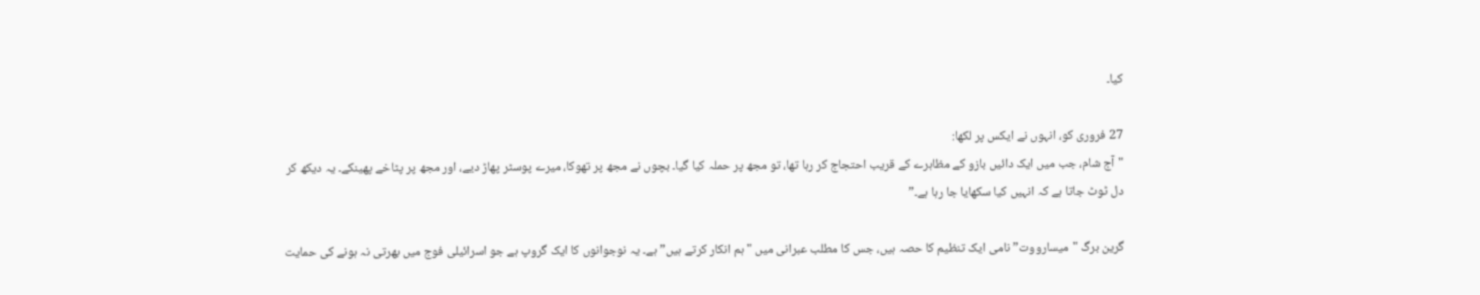کیا۔

27 فروری کو، انہوں نے ایکس پر لکھا:
"آج شام، جب میں ایک دائیں بازو کے مظاہرے کے قریب احتجاج کر رہا تھا، تو مجھ پر حملہ کیا گیا۔ بچوں نے مجھ پر تھوکا، میرے پوسٹر پھاڑ دیے، اور مجھ پر پٹاخے پھینکے۔ یہ دیکھ کر دل ٹوٹ جاتا ہے کہ انہیں کیا سکھایا جا رہا ہے۔”

گرین برگ "میسارووت” نامی ایک تنظیم کا حصہ ہیں، جس کا مطلب عبرانی میں "ہم انکار کرتے ہیں” ہے۔ یہ نوجوانوں کا ایک گروپ ہے جو اسرائیلی فوج میں بھرتی نہ ہونے کی حمایت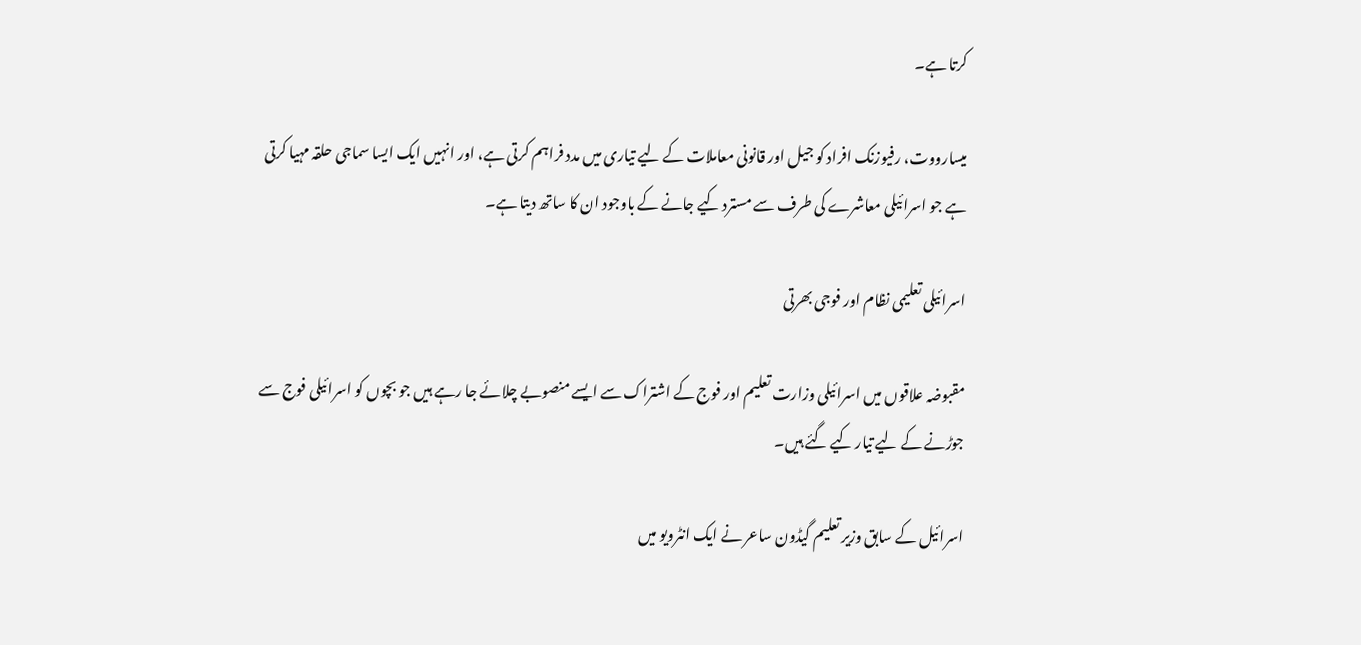کرتا ہے۔

میسارووت، رفیوزنک افراد کو جیل اور قانونی معاملات کے لیے تیاری میں مدد فراہم کرتی ہے، اور انہیں ایک ایسا سماجی حلقہ مہیا کرتی ہے جو اسرائیلی معاشرے کی طرف سے مسترد کیے جانے کے باوجود ان کا ساتھ دیتا ہے۔

اسرائیلی تعلیمی نظام اور فوجی بھرتی

مقبوضہ علاقوں میں اسرائیلی وزارت تعلیم اور فوج کے اشتراک سے ایسے منصوبے چلائے جا رہے ہیں جو بچوں کو اسرائیلی فوج سے جوڑنے کے لیے تیار کیے گئے ہیں۔

اسرائیل کے سابق وزیر تعلیم گیڈون ساعر نے ایک انٹرویو میں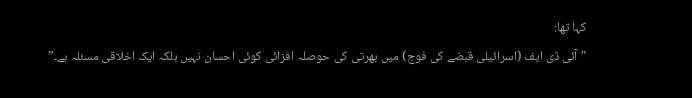کہا تھا:
"آئی ڈی ایف (اسرائیلی قبضے کی فوج) میں بھرتی کی حوصلہ افزائی کوئی احسان نہیں بلکہ ایک اخلاقی مسئلہ ہے۔”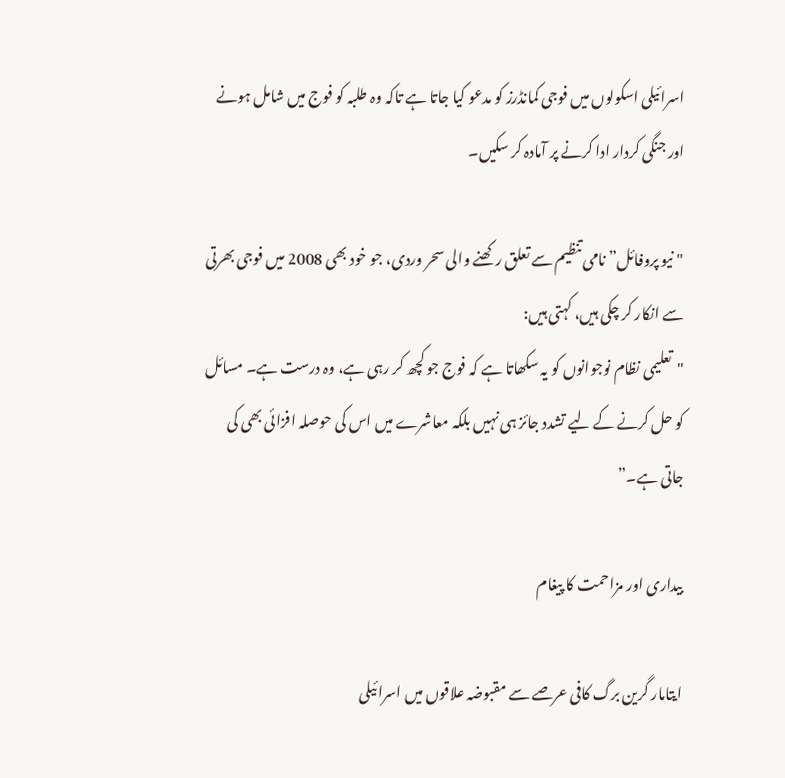اسرائیلی اسکولوں میں فوجی کمانڈرز کو مدعو کیا جاتا ہے تاکہ وہ طلبہ کو فوج میں شامل ہونے اور جنگی کردار ادا کرنے پر آمادہ کر سکیں۔

"نیو پروفائل” نامی تنظیم سے تعلق رکھنے والی سحر وردی، جو خود بھی 2008 میں فوجی بھرتی سے انکار کر چکی ہیں، کہتی ہیں:
"تعلیمی نظام نوجوانوں کو یہ سکھاتا ہے کہ فوج جو کچھ کر رہی ہے، وہ درست ہے۔ مسائل کو حل کرنے کے لیے تشدد جائز ہی نہیں بلکہ معاشرے میں اس کی حوصلہ افزائی بھی کی جاتی ہے۔”

بیداری اور مزاحمت کا پیغام

ایتامار گرین برگ کافی عرصے سے مقبوضہ علاقوں میں اسرائیلی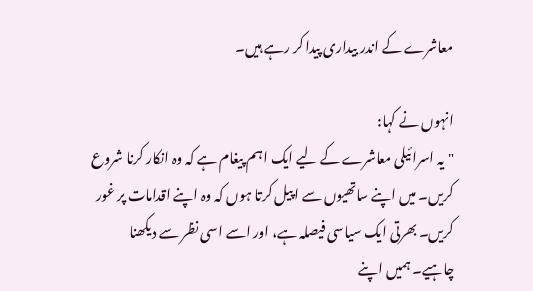معاشرے کے اندر بیداری پیدا کر رہے ہیں۔

انہوں نے کہا:
"یہ اسرائیلی معاشرے کے لیے ایک اہم پیغام ہے کہ وہ انکار کرنا شروع کریں۔ میں اپنے ساتھیوں سے اپیل کرتا ہوں کہ وہ اپنے اقدامات پر غور کریں۔ بھرتی ایک سیاسی فیصلہ ہے، اور اسے اسی نظر سے دیکھنا چاہیے۔ ہمیں اپنے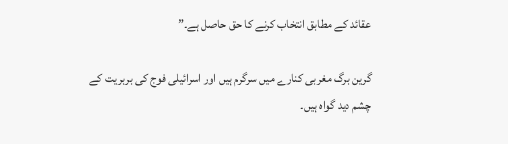عقائد کے مطابق انتخاب کرنے کا حق حاصل ہے۔”

گرین برگ مغربی کنارے میں سرگرم ہیں اور اسرائیلی فوج کی بربریت کے چشم دید گواہ ہیں۔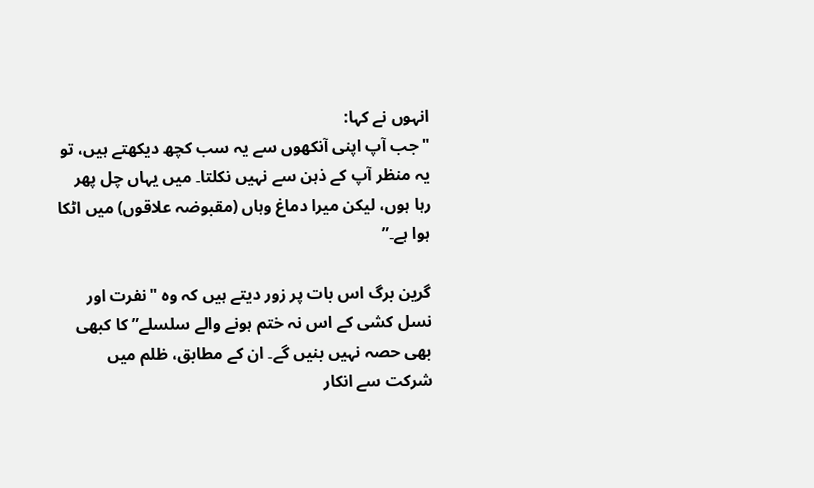انہوں نے کہا:
"جب آپ اپنی آنکھوں سے یہ سب کچھ دیکھتے ہیں، تو یہ منظر آپ کے ذہن سے نہیں نکلتا۔ میں یہاں چل پھر رہا ہوں، لیکن میرا دماغ وہاں (مقبوضہ علاقوں) میں اٹکا ہوا ہے۔”

گرین برگ اس بات پر زور دیتے ہیں کہ وہ "نفرت اور نسل کشی کے اس نہ ختم ہونے والے سلسلے” کا کبھی بھی حصہ نہیں بنیں گے۔ ان کے مطابق، ظلم میں شرکت سے انکار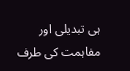ہی تبدیلی اور مفاہمت کی طرف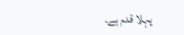پہلا قدم ہے۔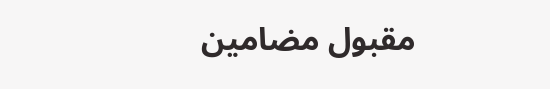مقبول مضامین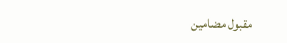مقبول مضامین